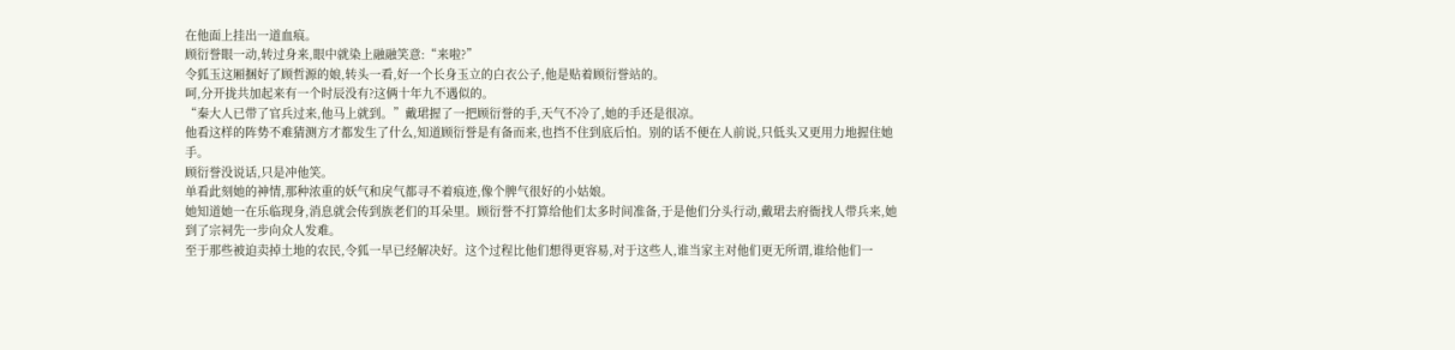在他面上挂出一道血痕。
顾衍誉眼一动,转过身来,眼中就染上融融笑意:“来啦?”
令狐玉这厢捆好了顾哲源的娘,转头一看,好一个长身玉立的白衣公子,他是贴着顾衍誉站的。
呵,分开拢共加起来有一个时辰没有?这俩十年九不遇似的。
“秦大人已带了官兵过来,他马上就到。”戴珺握了一把顾衍誉的手,天气不冷了,她的手还是很凉。
他看这样的阵势不难猜测方才都发生了什么,知道顾衍誉是有备而来,也挡不住到底后怕。别的话不便在人前说,只低头又更用力地握住她手。
顾衍誉没说话,只是冲他笑。
单看此刻她的神情,那种浓重的妖气和戾气都寻不着痕迹,像个脾气很好的小姑娘。
她知道她一在乐临现身,消息就会传到族老们的耳朵里。顾衍誉不打算给他们太多时间准备,于是他们分头行动,戴珺去府衙找人带兵来,她到了宗祠先一步向众人发难。
至于那些被迫卖掉土地的农民,令狐一早已经解决好。这个过程比他们想得更容易,对于这些人,谁当家主对他们更无所谓,谁给他们一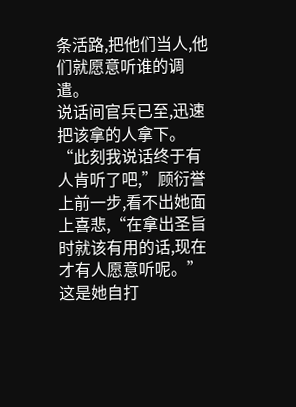条活路,把他们当人,他们就愿意听谁的调遣。
说话间官兵已至,迅速把该拿的人拿下。
“此刻我说话终于有人肯听了吧,”顾衍誉上前一步,看不出她面上喜悲,“在拿出圣旨时就该有用的话,现在才有人愿意听呢。”
这是她自打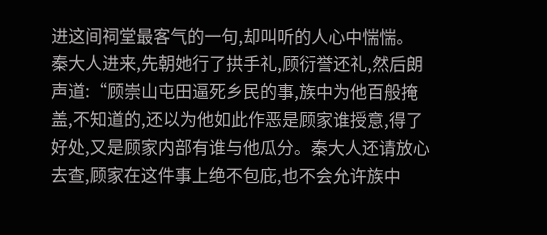进这间祠堂最客气的一句,却叫听的人心中惴惴。
秦大人进来,先朝她行了拱手礼,顾衍誉还礼,然后朗声道:“顾崇山屯田逼死乡民的事,族中为他百般掩盖,不知道的,还以为他如此作恶是顾家谁授意,得了好处,又是顾家内部有谁与他瓜分。秦大人还请放心去查,顾家在这件事上绝不包庇,也不会允许族中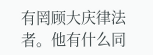有罔顾大庆律法者。他有什么同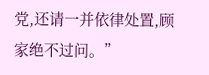党,还请一并依律处置,顾家绝不过问。”